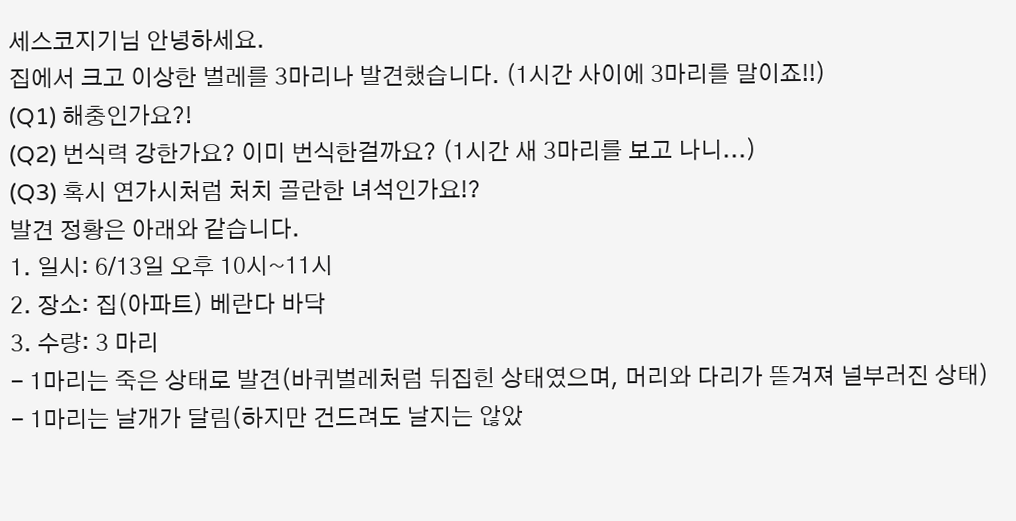세스코지기님 안녕하세요.
집에서 크고 이상한 벌레를 3마리나 발견했습니다. (1시간 사이에 3마리를 말이죠!!)
(Q1) 해충인가요?!
(Q2) 번식력 강한가요? 이미 번식한걸까요? (1시간 새 3마리를 보고 나니...)
(Q3) 혹시 연가시처럼 처치 골란한 녀석인가요!?
발견 정황은 아래와 같습니다.
1. 일시: 6/13일 오후 10시~11시
2. 장소: 집(아파트) 베란다 바닥
3. 수량: 3 마리
- 1마리는 죽은 상태로 발견(바퀴벌레처럼 뒤집힌 상태였으며, 머리와 다리가 뜯겨져 널부러진 상태)
- 1마리는 날개가 달림(하지만 건드려도 날지는 않았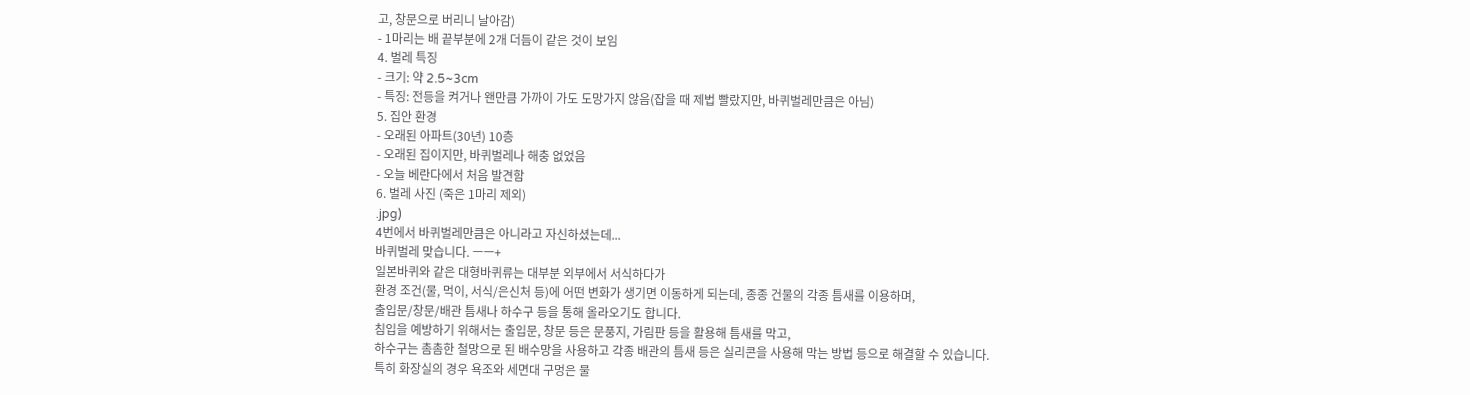고, 창문으로 버리니 날아감)
- 1마리는 배 끝부분에 2개 더듬이 같은 것이 보임
4. 벌레 특징
- 크기: 약 2.5~3cm
- 특징: 전등을 켜거나 왠만큼 가까이 가도 도망가지 않음(잡을 때 제법 빨랐지만, 바퀴벌레만큼은 아님)
5. 집안 환경
- 오래된 아파트(30년) 10층
- 오래된 집이지만, 바퀴벌레나 해충 없었음
- 오늘 베란다에서 처음 발견함
6. 벌레 사진 (죽은 1마리 제외)
.jpg)
4번에서 바퀴벌레만큼은 아니라고 자신하셨는데...
바퀴벌레 맞습니다. ㅡㅡ+
일본바퀴와 같은 대형바퀴류는 대부분 외부에서 서식하다가
환경 조건(물, 먹이, 서식/은신처 등)에 어떤 변화가 생기면 이동하게 되는데, 종종 건물의 각종 틈새를 이용하며,
출입문/창문/배관 틈새나 하수구 등을 통해 올라오기도 합니다.
침입을 예방하기 위해서는 출입문, 창문 등은 문풍지, 가림판 등을 활용해 틈새를 막고,
하수구는 촘촘한 철망으로 된 배수망을 사용하고 각종 배관의 틈새 등은 실리콘을 사용해 막는 방법 등으로 해결할 수 있습니다.
특히 화장실의 경우 욕조와 세면대 구멍은 물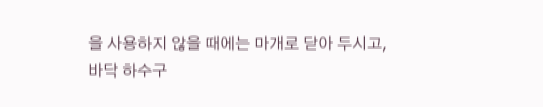을 사용하지 않을 때에는 마개로 닫아 두시고,
바닥 하수구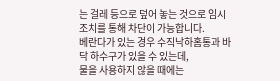는 걸레 등으로 덮어 놓는 것으로 임시 조치를 통해 차단이 가능합니다.
베란다가 있는 경우 수직낙하홈통과 바닥 하수구가 있을 수 있는데,
물을 사용하지 않을 때에는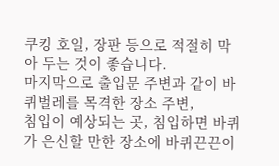쿠킹 호일, 장판 등으로 적절히 막아 두는 것이 좋습니다.
마지막으로 출입문 주변과 같이 바퀴벌레를 목격한 장소 주변,
침입이 예상되는 곳, 침입하면 바퀴가 은신할 만한 장소에 바퀴끈끈이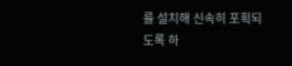를 설치해 신속히 포획되도록 하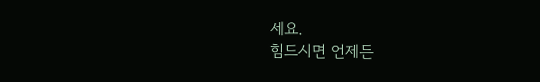세요.
힘드시면 언제든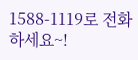1588-1119로 전화 하세요~!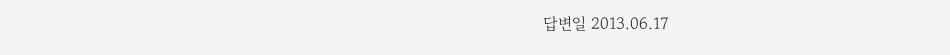답변일 2013.06.17